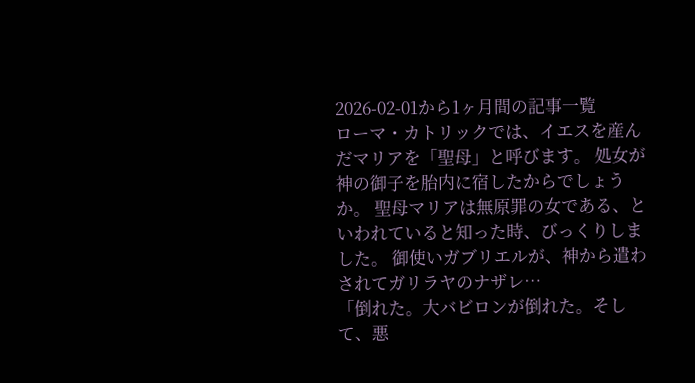2026-02-01から1ヶ月間の記事一覧
ローマ・カトリックでは、イエスを産んだマリアを「聖母」と呼びます。 処女が神の御子を胎内に宿したからでしょうか。 聖母マリアは無原罪の女である、といわれていると知った時、びっくりしました。 御使いガブリエルが、神から遣わされてガリラヤのナザレ…
「倒れた。大バビロンが倒れた。そして、悪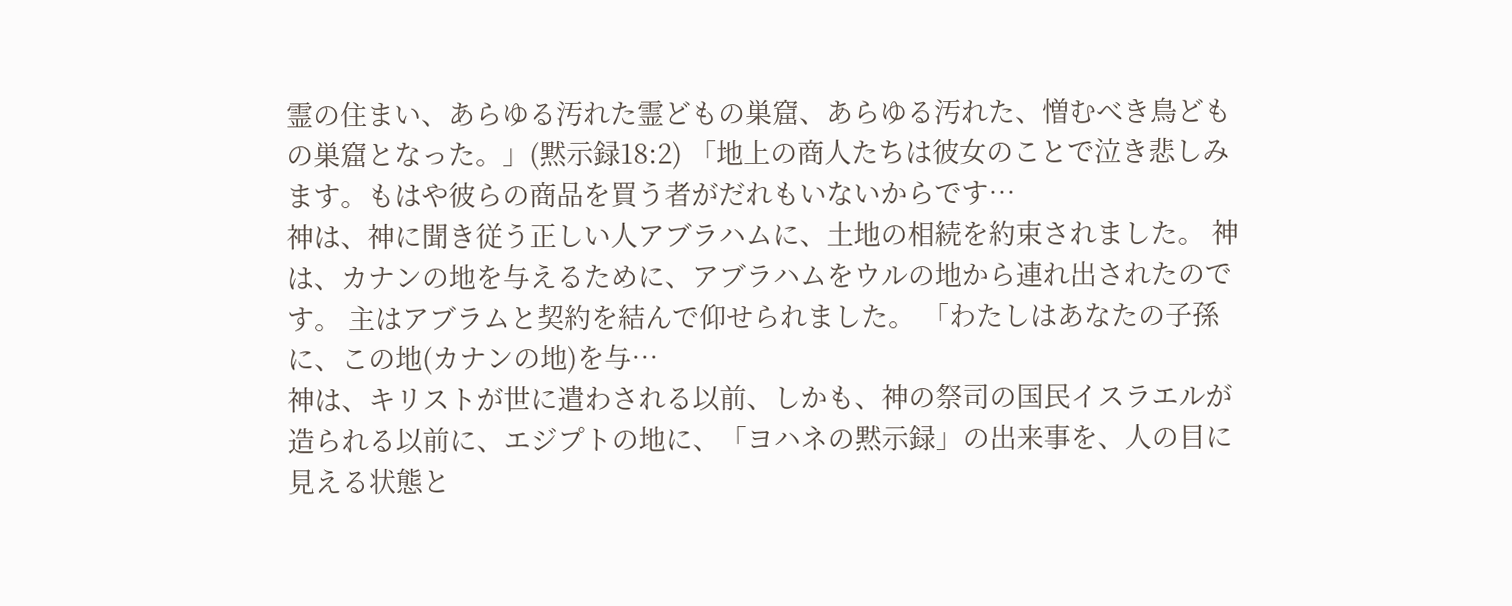霊の住まい、あらゆる汚れた霊どもの巣窟、あらゆる汚れた、憎むべき鳥どもの巣窟となった。」(黙示録18:2) 「地上の商人たちは彼女のことで泣き悲しみます。もはや彼らの商品を買う者がだれもいないからです…
神は、神に聞き従う正しい人アブラハムに、土地の相続を約束されました。 神は、カナンの地を与えるために、アブラハムをウルの地から連れ出されたのです。 主はアブラムと契約を結んで仰せられました。 「わたしはあなたの子孫に、この地(カナンの地)を与…
神は、キリストが世に遣わされる以前、しかも、神の祭司の国民イスラエルが造られる以前に、エジプトの地に、「ヨハネの黙示録」の出来事を、人の目に見える状態と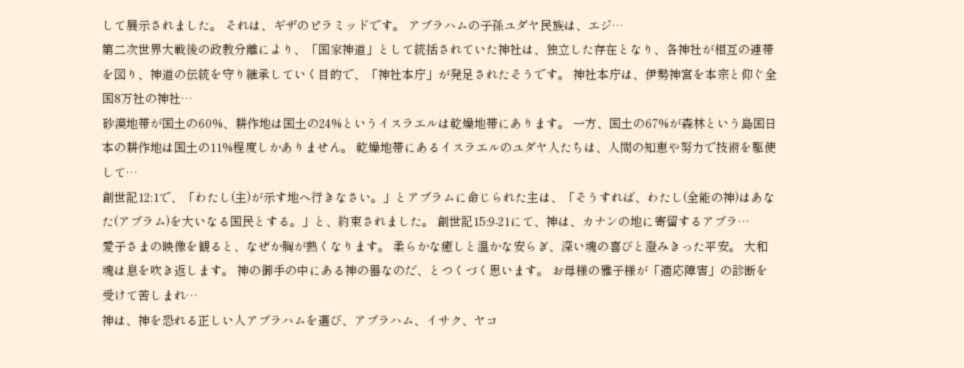して展示されました。 それは、ギザのピラミッドです。 アブラハムの子孫ユダヤ民族は、エジ…
第二次世界大戦後の政教分離により、「国家神道」として統括されていた神社は、独立した存在となり、各神社が相互の連帯を図り、神道の伝統を守り継承していく目的で、「神社本庁」が発足されたそうです。 神社本庁は、伊勢神宮を本宗と仰ぐ全国8万社の神社…
砂漠地帯が国土の60%、耕作地は国土の24%というイスラエルは乾燥地帯にあります。 一方、国土の67%が森林という島国日本の耕作地は国土の11%程度しかありません。 乾燥地帯にあるイスラエルのユダヤ人たちは、人間の知恵や努力で技術を駆使して…
創世記12:1で、「わたし(主)が示す地へ行きなさい。」とアブラムに命じられた主は、「そうすれば、わたし(全能の神)はあなた(アブラム)を大いなる国民とする。」と、約束されました。 創世記15:9-21にて、神は、カナンの地に寄留するアブラ…
愛子さまの映像を観ると、なぜか胸が熱くなります。 柔らかな癒しと温かな安らぎ、深い魂の喜びと澄みきった平安。 大和魂は息を吹き返します。 神の御手の中にある神の器なのだ、とつくづく思います。 お母様の雅子様が「適応障害」の診断を受けて苦しまれ…
神は、神を恐れる正しい人アブラハムを選び、アブラハム、イサク、ヤコ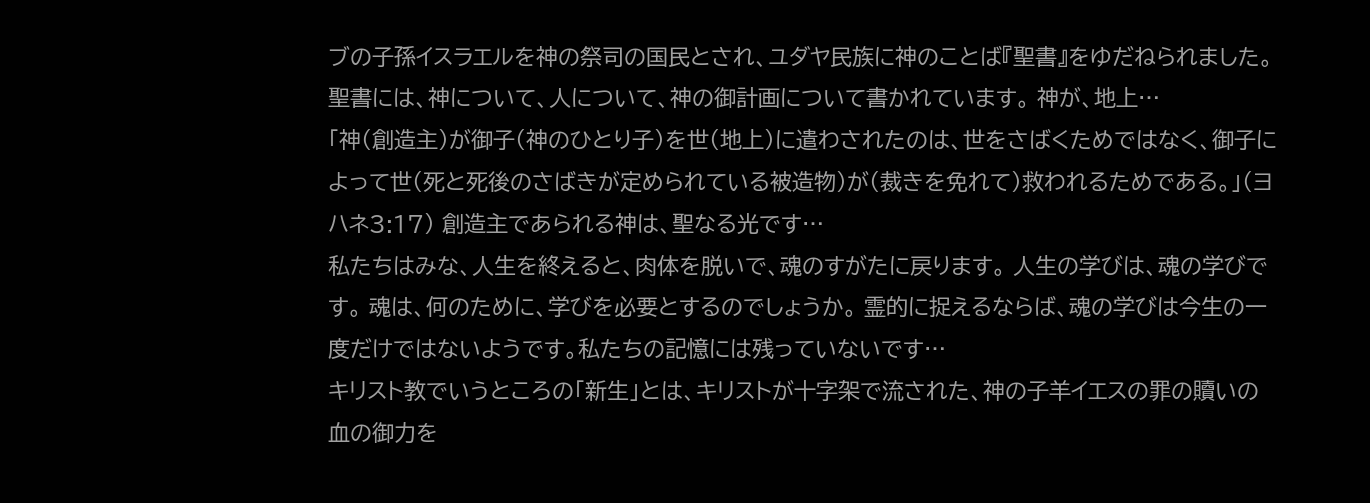ブの子孫イスラエルを神の祭司の国民とされ、ユダヤ民族に神のことば『聖書』をゆだねられました。 聖書には、神について、人について、神の御計画について書かれています。 神が、地上…
「神(創造主)が御子(神のひとり子)を世(地上)に遣わされたのは、世をさばくためではなく、御子によって世(死と死後のさばきが定められている被造物)が(裁きを免れて)救われるためである。」(ヨハネ3:17) 創造主であられる神は、聖なる光です…
私たちはみな、人生を終えると、肉体を脱いで、魂のすがたに戻ります。 人生の学びは、魂の学びです。 魂は、何のために、学びを必要とするのでしょうか。 霊的に捉えるならば、魂の学びは今生の一度だけではないようです。私たちの記憶には残っていないです…
キリスト教でいうところの「新生」とは、キリストが十字架で流された、神の子羊イエスの罪の贖いの血の御力を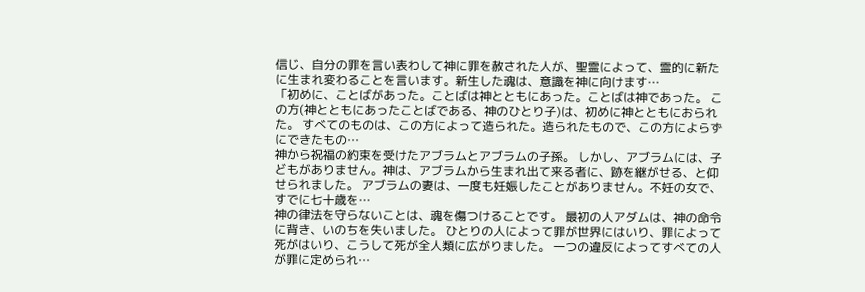信じ、自分の罪を言い表わして神に罪を赦された人が、聖霊によって、霊的に新たに生まれ変わることを言います。新生した魂は、意識を神に向けます…
「初めに、ことばがあった。ことばは神とともにあった。ことばは神であった。 この方(神とともにあったことばである、神のひとり子)は、初めに神とともにおられた。 すべてのものは、この方によって造られた。造られたもので、この方によらずにできたもの…
神から祝福の約束を受けたアブラムとアブラムの子孫。 しかし、アブラムには、子どもがありません。神は、アブラムから生まれ出て来る者に、跡を継がせる、と仰せられました。 アブラムの妻は、一度も妊娠したことがありません。不妊の女で、すでに七十歳を…
神の律法を守らないことは、魂を傷つけることです。 最初の人アダムは、神の命令に背き、いのちを失いました。 ひとりの人によって罪が世界にはいり、罪によって死がはいり、こうして死が全人類に広がりました。 一つの違反によってすべての人が罪に定められ…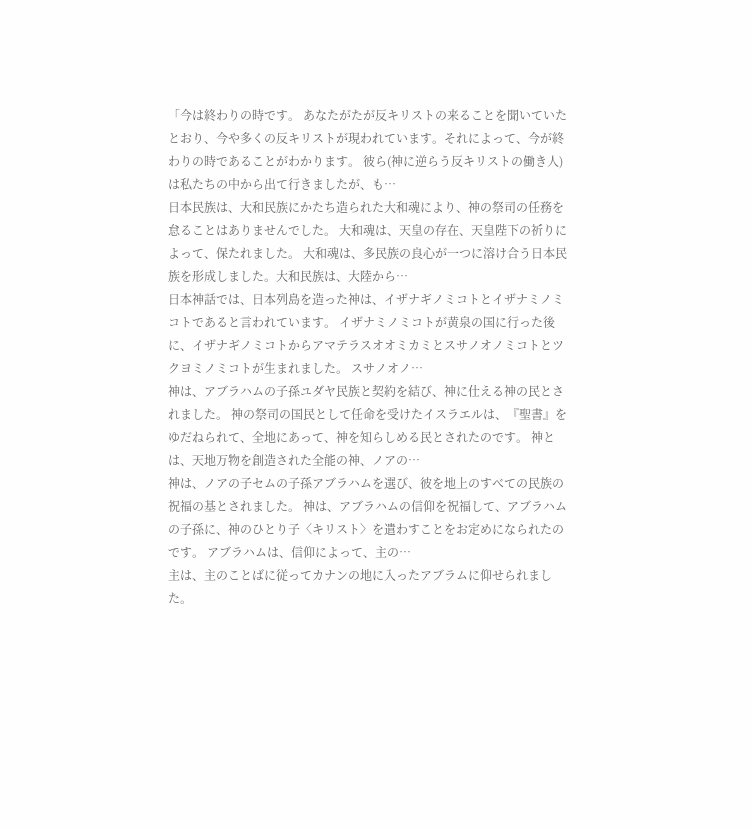「今は終わりの時です。 あなたがたが反キリストの来ることを聞いていたとおり、今や多くの反キリストが現われています。それによって、今が終わりの時であることがわかります。 彼ら(神に逆らう反キリストの働き人)は私たちの中から出て行きましたが、も…
日本民族は、大和民族にかたち造られた大和魂により、神の祭司の任務を怠ることはありませんでした。 大和魂は、天皇の存在、天皇陛下の祈りによって、保たれました。 大和魂は、多民族の良心が一つに溶け合う日本民族を形成しました。大和民族は、大陸から…
日本神話では、日本列島を造った神は、イザナギノミコトとイザナミノミコトであると言われています。 イザナミノミコトが黄泉の国に行った後に、イザナギノミコトからアマテラスオオミカミとスサノオノミコトとツクヨミノミコトが生まれました。 スサノオノ…
神は、アブラハムの子孫ユダヤ民族と契約を結び、神に仕える神の民とされました。 神の祭司の国民として任命を受けたイスラエルは、『聖書』をゆだねられて、全地にあって、神を知らしめる民とされたのです。 神とは、天地万物を創造された全能の神、ノアの…
神は、ノアの子セムの子孫アブラハムを選び、彼を地上のすべての民族の祝福の基とされました。 神は、アブラハムの信仰を祝福して、アブラハムの子孫に、神のひとり子〈キリスト〉を遣わすことをお定めになられたのです。 アブラハムは、信仰によって、主の…
主は、主のことばに従ってカナンの地に入ったアブラムに仰せられました。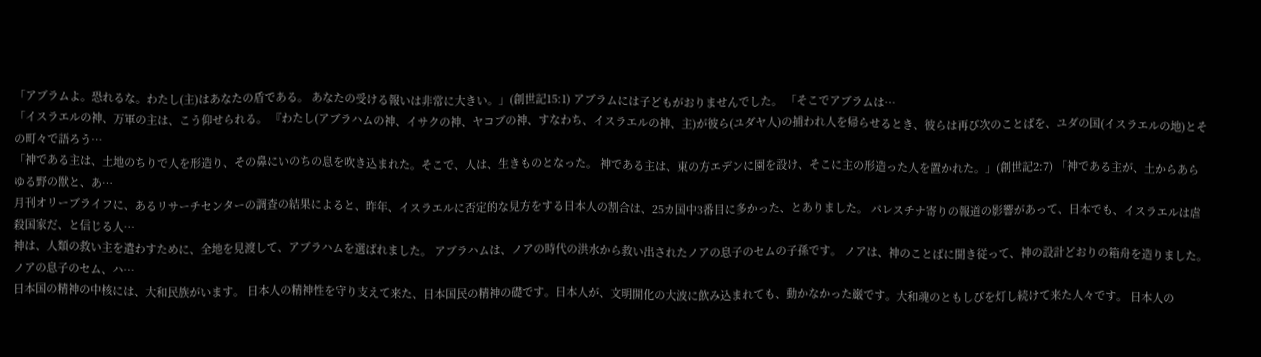「アブラムよ。恐れるな。わたし(主)はあなたの盾である。 あなたの受ける報いは非常に大きい。」(創世記15:1) アブラムには子どもがおりませんでした。 「そこでアブラムは…
「イスラエルの神、万軍の主は、こう仰せられる。 『わたし(アブラハムの神、イサクの神、ヤコブの神、すなわち、イスラエルの神、主)が彼ら(ユダヤ人)の捕われ人を帰らせるとき、彼らは再び次のことばを、ユダの国(イスラエルの地)とその町々で語ろう…
「神である主は、土地のちりで人を形造り、その鼻にいのちの息を吹き込まれた。そこで、人は、生きものとなった。 神である主は、東の方エデンに園を設け、そこに主の形造った人を置かれた。」(創世記2:7) 「神である主が、土からあらゆる野の獣と、あ…
月刊オリーブライフに、あるリサーチセンターの調査の結果によると、昨年、イスラエルに否定的な見方をする日本人の割合は、25カ国中3番目に多かった、とありました。 パレスチナ寄りの報道の影響があって、日本でも、イスラエルは虐殺国家だ、と信じる人…
神は、人類の救い主を遣わすために、全地を見渡して、アブラハムを選ばれました。 アブラハムは、ノアの時代の洪水から救い出されたノアの息子のセムの子孫です。 ノアは、神のことばに聞き従って、神の設計どおりの箱舟を造りました。ノアの息子のセム、ハ…
日本国の精神の中核には、大和民族がいます。 日本人の精神性を守り支えて来た、日本国民の精神の礎です。日本人が、文明開化の大波に飲み込まれても、動かなかった巌です。大和魂のともしびを灯し続けて来た人々です。 日本人の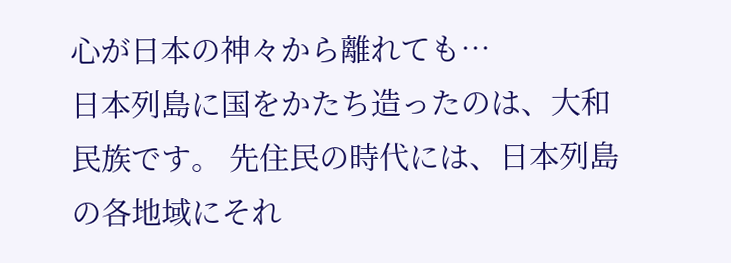心が日本の神々から離れても…
日本列島に国をかたち造ったのは、大和民族です。 先住民の時代には、日本列島の各地域にそれ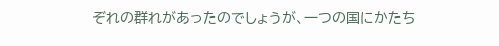ぞれの群れがあったのでしょうが、一つの国にかたち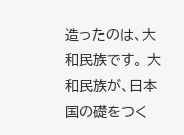造ったのは、大和民族です。 大和民族が、日本国の礎をつく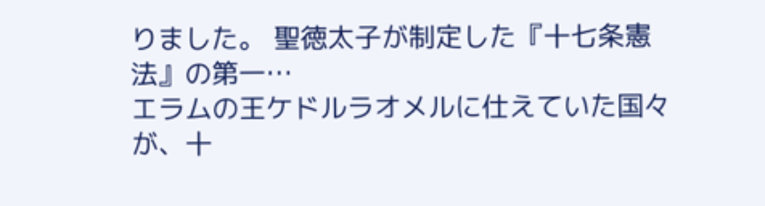りました。 聖徳太子が制定した『十七条憲法』の第一…
エラムの王ケドルラオメルに仕えていた国々が、十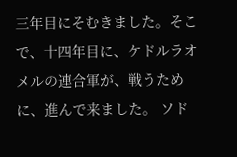三年目にそむきました。そこで、十四年目に、ケドルラオメルの連合軍が、戦うために、進んで来ました。 ソド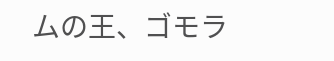ムの王、ゴモラ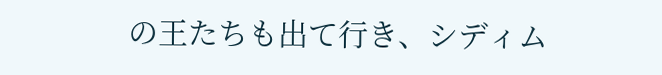の王たちも出て行き、シディム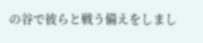の谷で彼らと戦う備えをしまし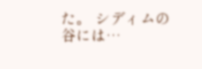た。 シディムの谷には…